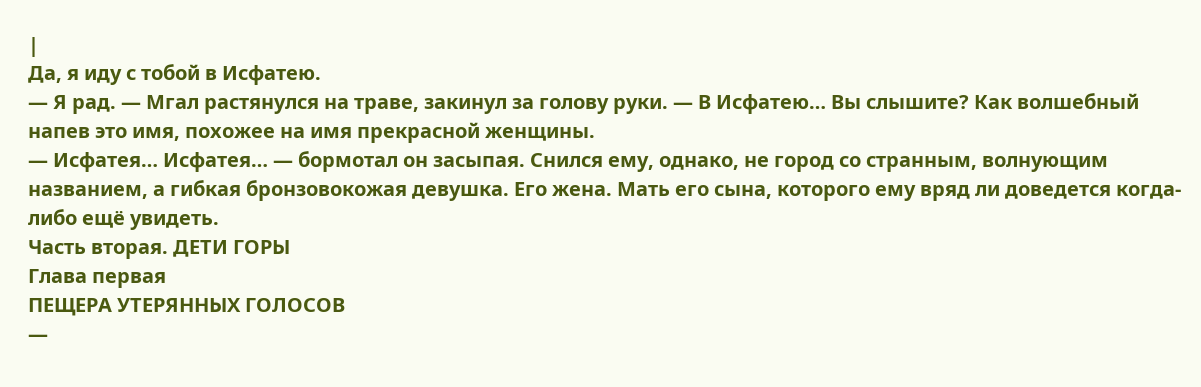|
Да, я иду с тобой в Исфатею.
— Я рад. — Мгал растянулся на траве, закинул за голову руки. — В Исфатею… Вы слышите? Как волшебный напев это имя, похожее на имя прекрасной женщины.
— Исфатея… Исфатея… — бормотал он засыпая. Снился ему, однако, не город со странным, волнующим названием, а гибкая бронзовокожая девушка. Его жена. Мать его сына, которого ему вряд ли доведется когда-либо ещё увидеть.
Часть вторая. ДЕТИ ГОРЫ
Глава первая
ПЕЩЕРА УТЕРЯННЫХ ГОЛОСОВ
—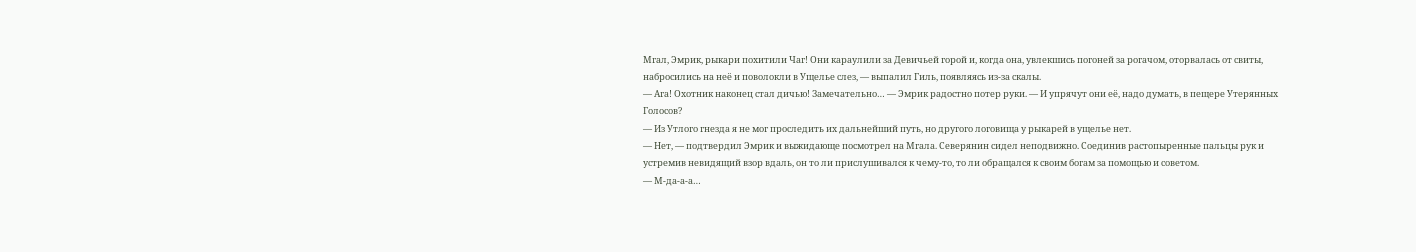Мгал, Эмрик, рыкари похитили Чаг! Они караулили за Девичьей горой и, когда она, увлекшись погоней за рогачом, оторвалась от свиты, набросились на неё и поволокли в Ущелье слез, — выпалил Гиль, появляясь из-за скалы.
— Ага! Охотник наконец стал дичью! Замечательно… — Эмрик радостно потер руки. — И упрячут они её, надо думать, в пещере Утерянных Голосов?
— Из Утлого гнезда я не мог проследить их дальнейший путь, но другого логовища у рыкарей в ущелье нет.
— Нет, — подтвердил Эмрик и выжидающе посмотрел на Мгала. Северянин сидел неподвижно. Соединив растопыренные пальцы рук и устремив невидящий взор вдаль, он то ли прислушивался к чему-то, то ли обращался к своим богам за помощью и советом.
— М-да-а-а…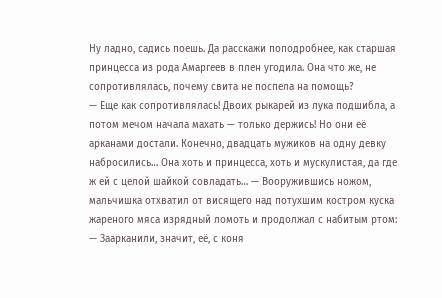Ну ладно, садись поешь. Да расскажи поподробнее, как старшая принцесса из рода Амаргеев в плен угодила. Она что же, не сопротивлялась, почему свита не поспела на помощь?
— Еще как сопротивлялась! Двоих рыкарей из лука подшибла, а потом мечом начала махать — только держись! Но они её арканами достали. Конечно, двадцать мужиков на одну девку набросились… Она хоть и принцесса, хоть и мускулистая, да где ж ей с целой шайкой совладать… — Вооружившись ножом, мальчишка отхватил от висящего над потухшим костром куска жареного мяса изрядный ломоть и продолжал с набитым ртом: — Заарканили, значит, её, с коня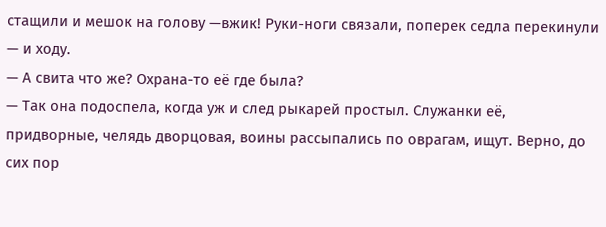стащили и мешок на голову —вжик! Руки-ноги связали, поперек седла перекинули — и ходу.
— А свита что же? Охрана-то её где была?
— Так она подоспела, когда уж и след рыкарей простыл. Служанки её, придворные, челядь дворцовая, воины рассыпались по оврагам, ищут. Верно, до сих пор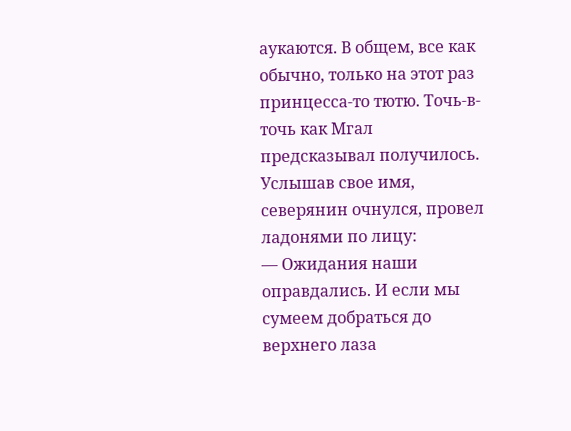аукаются. В общем, все как обычно, только на этот раз принцесса-то тютю. Точь-в-точь как Мгал предсказывал получилось.
Услышав свое имя, северянин очнулся, провел ладонями по лицу:
— Ожидания наши оправдались. И если мы сумеем добраться до верхнего лаза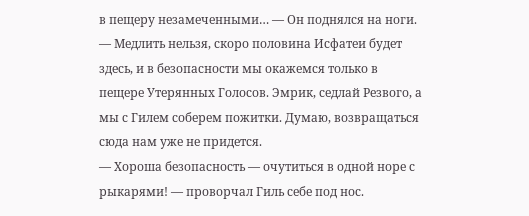в пещеру незамеченными… — Он поднялся на ноги. — Медлить нельзя, скоро половина Исфатеи будет здесь, и в безопасности мы окажемся только в пещере Утерянных Голосов. Эмрик, седлай Резвого, а мы с Гилем соберем пожитки. Думаю, возвращаться сюда нам уже не придется.
— Хороша безопасность — очутиться в одной норе с рыкарями! — проворчал Гиль себе под нос.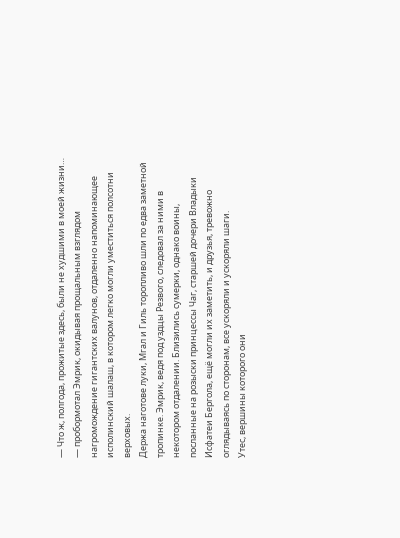— Что ж, полгода, прожитые здесь, были не худшими в моей жизни… — пробормотал Эмрик, окидывая прощальным взглядом нагромождение гигантских валунов, отдаленно напоминающее исполинский шалаш, в котором легко могли уместиться полсотни верховых.
Держа наготове луки, Мгал и Гиль торопливо шли по едва заметной тропинке. Эмрик, ведя под уздцы Резвого, следовал за ними в некотором отдалении. Близились сумерки, однако воины, посланные на розыски принцессы Чаг, старшей дочери Владыки Исфатеи Бергола, ещё могли их заметить, и друзья, тревожно оглядываясь по сторонам, все ускоряли и ускоряли шаги.
Утес, вершины которого они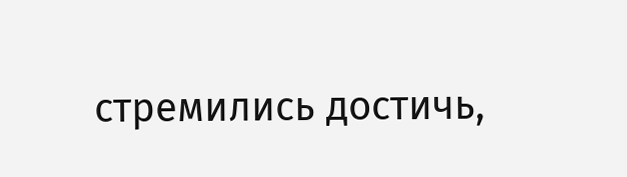стремились достичь,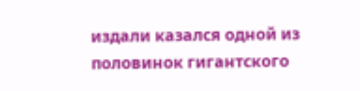издали казался одной из половинок гигантского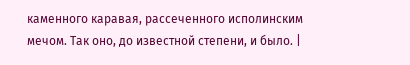каменного каравая, рассеченного исполинским мечом. Так оно, до известной степени, и было. |